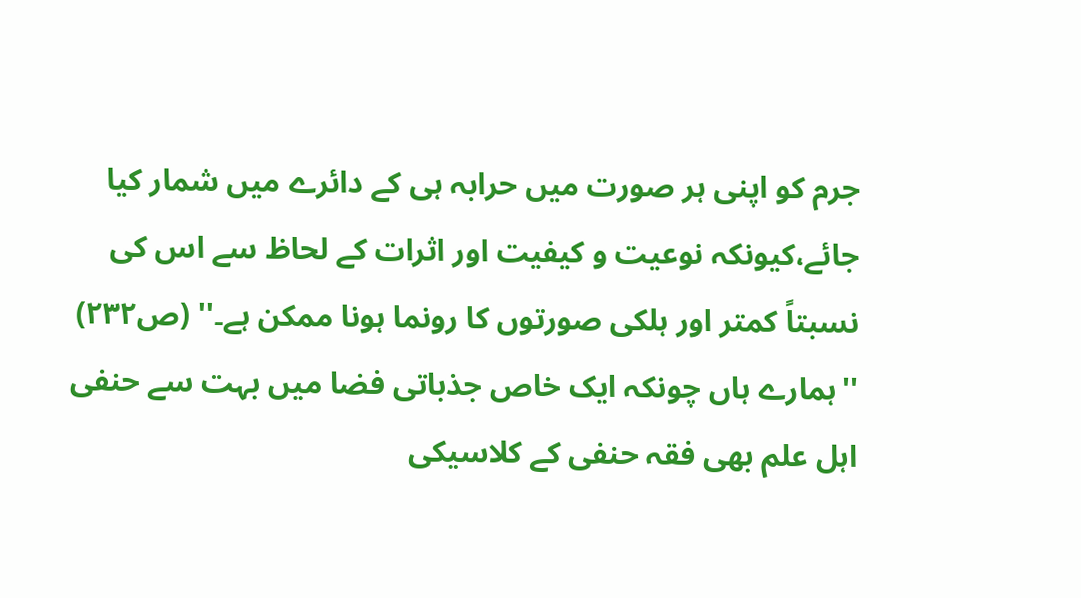جرم کو اپنی ہر صورت میں حرابہ ہی کے دائرے میں شمار کیا جائے،کیونکہ نوعیت و کیفیت اور اثرات کے لحاظ سے اس کی نسبتاً کمتر اور ہلکی صورتوں کا رونما ہونا ممکن ہے۔'' (ص۲۳۲) ''ہمارے ہاں چونکہ ایک خاص جذباتی فضا میں بہت سے حنفی اہل علم بھی فقہ حنفی کے کلاسیکی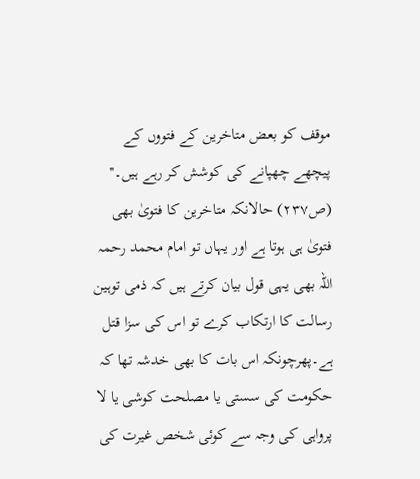موقف کو بعض متاخرین کے فتووں کے پیچھے چھپانے کی کوشش کر رہے ہیں۔'' (ص۲۳۷) حالانکہ متاخرین کا فتویٰ بھی فتویٰ ہی ہوتا ہے اور یہاں تو امام محمد رحمہ اللہ بھی یہی قول بیان کرتے ہیں کہ ذمی توہین رسالت کا ارتکاب کرے تو اس کی سزا قتل ہے۔پھرچونکہ اس بات کا بھی خدشہ تھا کہ حکومت کی سستی یا مصلحت کوشی یا لا پرواہی کی وجہ سے کوئی شخص غیرت کی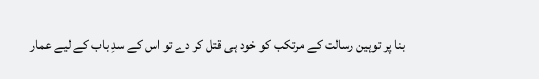بنا پر توہین رسالت کے مرتکب کو خود ہی قتل کر دے تو اس کے سدِ باب کے لیے عمار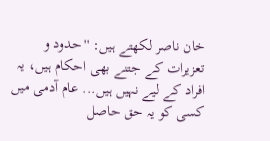خان ناصر لکھتے ہیں: ''حدود و تعزیرات کے جتنے بھی احکام ہیں، یہ افراد کے لیے نہیں ہیں... عام آدمی میں کسی کو یہ حق حاصل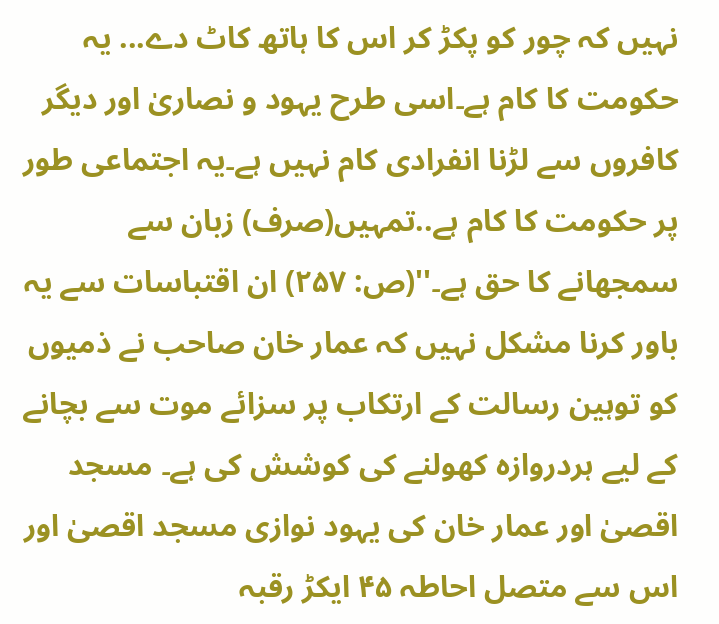نہیں کہ چور کو پکڑ کر اس کا ہاتھ کاٹ دے... یہ حکومت کا کام ہے۔اسی طرح یہود و نصاریٰ اور دیگر کافروں سے لڑنا انفرادی کام نہیں ہے۔یہ اجتماعی طور پر حکومت کا کام ہے..تمہیں(صرف) زبان سے سمجھانے کا حق ہے۔''(ص: ۲۵۷) ان اقتباسات سے یہ باور کرنا مشکل نہیں کہ عمار خان صاحب نے ذمیوں کو توہین رسالت کے ارتکاب پر سزائے موت سے بچانے کے لیے ہردروازہ کھولنے کی کوشش کی ہے۔ مسجد اقصیٰ اور عمار خان کی یہود نوازی مسجد اقصیٰ اور اس سے متصل احاطہ ۴۵ ایکڑ رقبہ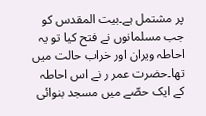پر مشتمل ہے۔بیت المقدس کو جب مسلمانوں نے فتح کیا تو یہ احاطہ ویران اور خراب حالت میں تھا۔حضرت عمر ر نے اس احاطہ کے ایک حصّے میں مسجد بنوائی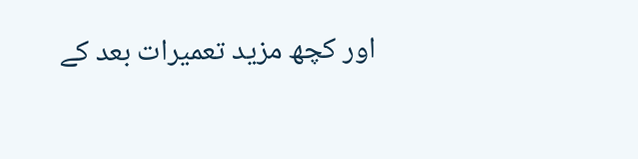اور کچھ مزید تعمیرات بعد کے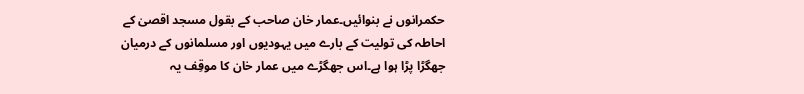حکمرانوں نے بنوائیں۔عمار خان صاحب کے بقول مسجد اقصیٰ کے احاطہ کی تولیت کے بارے میں یہودیوں اور مسلمانوں کے درمیان جھگڑا پڑا ہوا ہے۔اس جھگڑے میں عمار خان کا موقِف یہ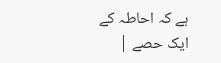ہے کہ احاطہ کے ایک حصے |